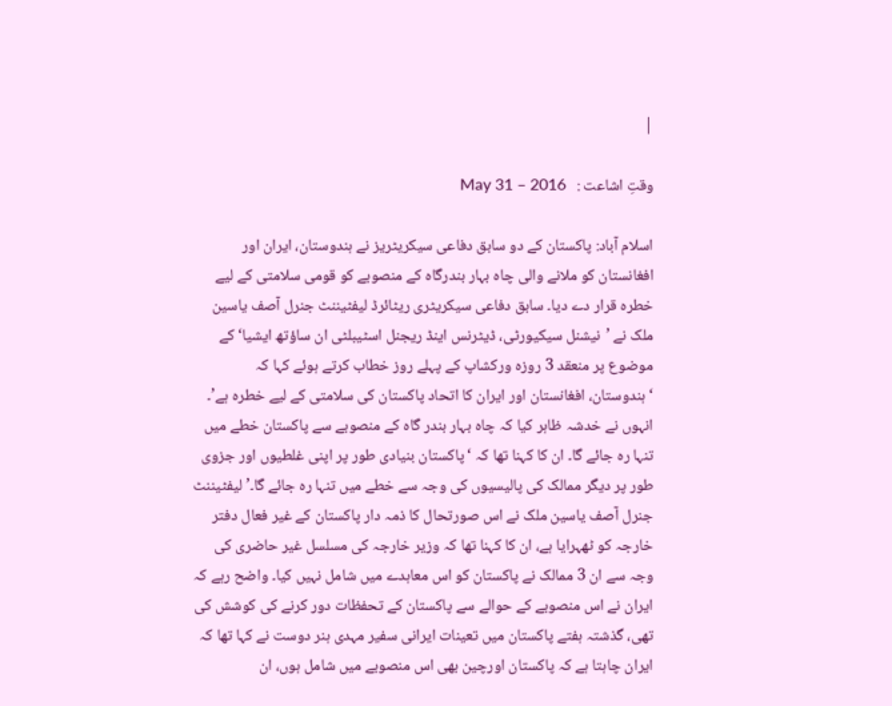|

وقتِ اشاعت :   May 31 – 2016

اسلام آباد: پاکستان کے دو سابق دفاعی سیکریٹریز نے ہندوستان، ایران اور افغانستان کو ملانے والی چاہ بہار بندرگاہ کے منصوبے کو قومی سلامتی کے لیے خطرہ قرار دے دیا۔ سابق دفاعی سیکریٹری ریٹائرڈ لیفٹیننٹ جنرل آصف یاسین ملک نے ’نیشنل سیکیورٹی، ڈیٹرنس اینڈ ریجنل اسٹیبلٹی ان ساؤتھ ایشیا‘ کے موضوع پر منعقد 3 روزہ ورکشاپ کے پہلے روز خطاب کرتے ہوئے کہا کہ ‘ہندوستان، افغانستان اور ایران کا اتحاد پاکستان کی سلامتی کے لیے خطرہ ہے’۔ انہوں نے خدشہ ظاہر کیا کہ چاہ بہار بندر گاہ کے منصوبے سے پاکستان خطے میں تنہا رہ جائے گا۔ ان کا کہنا تھا کہ ‘پاکستان بنیادی طور پر اپنی غلطیوں اور جزوی طور پر دیگر ممالک کی پالیسیوں کی وجہ سے خطے میں تنہا رہ جائے گا۔’ لیفٹیننٹ جنرل آصف یاسین ملک نے اس صورتحال کا ذمہ دار پاکستان کے غیر فعال دفتر خارجہ کو ٹھہرایا ہے، ان کا کہنا تھا کہ وزیر خارجہ کی مسلسل غیر حاضری کی وجہ سے ان 3 ممالک نے پاکستان کو اس معاہدے میں شامل نہیں کیا۔ واضح رہے کہ ایران نے اس منصوبے کے حوالے سے پاکستان کے تحفظات دور کرنے کی کوشش کی تھی، گذشتہ ہفتے پاکستان میں تعینات ایرانی سفیر مہدی ہنر دوست نے کہا تھا کہ ایران چاہتا ہے کہ پاکستان اورچین بھی اس منصوبے میں شامل ہوں، ان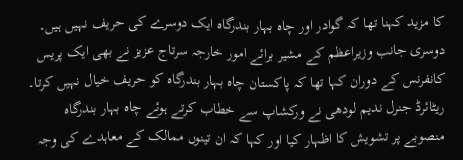کا مزید کہنا تھا کہ گوادر اور چاہ بہار بندرگاہ ایک دوسرے کی حریف نہیں ہیں۔ دوسری جانب وزیراعظم کے مشیر برائے امور خارجہ سرتاج عزیز نے بھی ایک پریس کانفرنس کے دوران کہا تھا کہ پاکستان چاہ بہار بندرگاہ کو حریف خیال نہیں کرتا۔ ریٹائرڈ جنرل ندیم لودھی نے ورکشاپ سے خطاب کرتے ہوئے چاہ بہار بندرگاہ منصوبے پر تشویش کا اظہار کیا اور کہا کہ ان تینوں ممالک کے معاہدے کی وجہ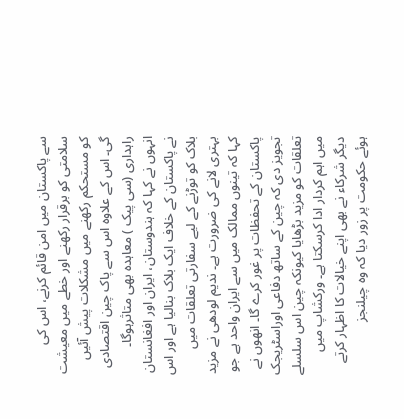سے پاکستان میں امن قائم کرنے، اس کی سلامتی کو برقرار رکھنے اور خطے میں معیشت کو مستحکم رکھنے میں مشکلات پیش آئیں گی۔ اس کے علاوہ اس سے پاک چین اقتصادی راہداری (سی پیک ) معاہدہ بھی متاثرہوگا۔ انہوں نے کہا کہ ہندوستان، ایران اور افغانستان نے پاکستان کے خلاف ایک بلاک بنالیا ہے اور اس بلاک کو توڑنے کے لیے سفارتی تعلقات میں بہتری لانے کی ضرورت ہے۔ ندیم لودھی نے مزید کہا کہ تینوں ممالک میں سے ایران واحد ہے جو پاکستان کے تحفظات پر غور کرے گا۔ انھوں نے تجویز دی کہ چین کے ساتھ دفاعی اوراسٹریجک تعلقات کو مزید بڑھایا کیونکہ چین اس سلسلے میں اہم کردار ادا کرسکتا ہے۔ ورکشاپ میں دیگر شرکاء نے بھی اپنے خیالات کا اظہار کرتے ہوئے حکومت پر زور دیا کہ وہ چیلنجز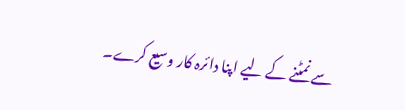سے نمٹنے کے لیے اپنا دائرہ کار وسیع کرے۔